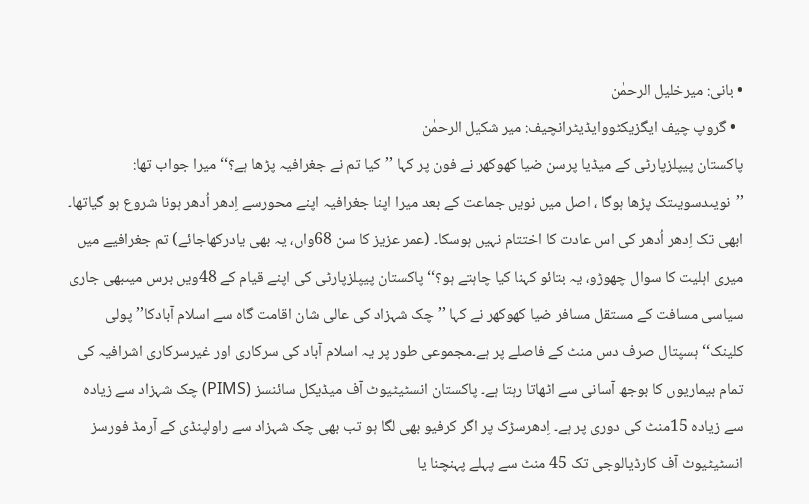• بانی: میرخلیل الرحمٰن
  • گروپ چیف ایگزیکٹووایڈیٹرانچیف: میر شکیل الرحمٰن
پاکستان پیپلزپارٹی کے میڈیا پرسن ضیا کھوکھر نے فون پر کہا ’’کیا تم نے جغرافیہ پڑھا ہے؟‘‘ میرا جواب تھا: ’’نویںدسویںتک پڑھا ہوگا ، اصل میں نویں جماعت کے بعد میرا اپنا جغرافیہ اپنے محورسے اِدھر اُدھر ہونا شروع ہو گیاتھا۔ ابھی تک اِدھر اُدھر کی اس عادت کا اختتام نہیں ہوسکا۔ (عمر عزیز کا سن 68واں، یہ بھی یادرکھاجائے) تم جغرافیے میں میری اہلیت کا سوال چھوڑو، یہ بتائو کہنا کیا چاہتے ہو؟‘‘ پاکستان پیپلزپارٹی کی اپنے قیام کے 48ویں برس میںبھی جاری سیاسی مسافت کے مستقل مسافر ضیا کھوکھر نے کہا ’’چک شہزاد کی عالی شان اقامت گاہ سے اسلام آبادکا’’پولی کلینک‘‘ ہسپتال صرف دس منٹ کے فاصلے پر ہے۔مجموعی طور پر یہ اسلام آباد کی سرکاری اور غیرسرکاری اشرافیہ کی تمام بیماریوں کا بوجھ آسانی سے اٹھاتا رہتا ہے۔ پاکستان انسٹیٹیوٹ آف میڈیکل سائنسز (PIMS) چک شہزاد سے زیادہ سے زیادہ 15منٹ کی دوری پر ہے۔ اِدھرسڑک پر اگر کرفیو بھی لگا ہو تب بھی چک شہزاد سے راولپنڈی کے آرمڈ فورسز انسٹیٹیوٹ آف کارڈیالوجی تک 45 منٹ سے پہلے پہنچنا یا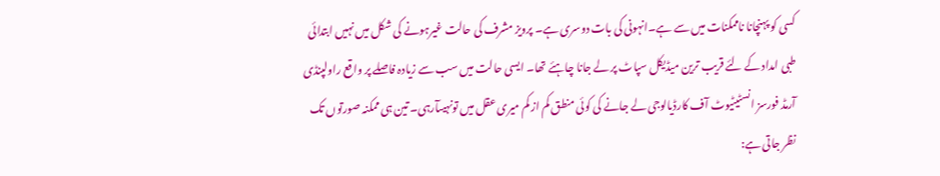کسی کو پہنچانا ناممکنات میں سے ہے۔انہونی کی بات دوسری ہے۔ پرویز مشرف کی حالت غیرہونے کی شکل میں نہیں ابتدائی طبی امداد کے لئے قریب ترین میڈیکل سپاٹ پر لے جانا چاہئے تھا۔ ایسی حالت میں سب سے زیادہ فاصلے پر واقع راولپنڈی آرمڈ فورسز انسٹیٹیوٹ آف کارڈیالوجی لے جانے کی کوئی منطق کم از کم میری عقل میں تونہیںآرہی۔ تین ہی ممکنہ صورتوں تک نظر جاتی ہے: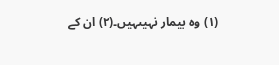(۱) وہ بیمار نہیںہیں۔(۲) ان کے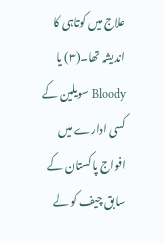علاج میں کوتاہی کا اندیشہ تھا۔(۳) یا Bloody سویلین کے کسی ادارے میں افواج پاکستان کے سابق چیف کو لے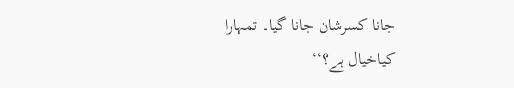جانا کسرشان جانا گیا۔ تمہارا کیاخیال ہے؟‘‘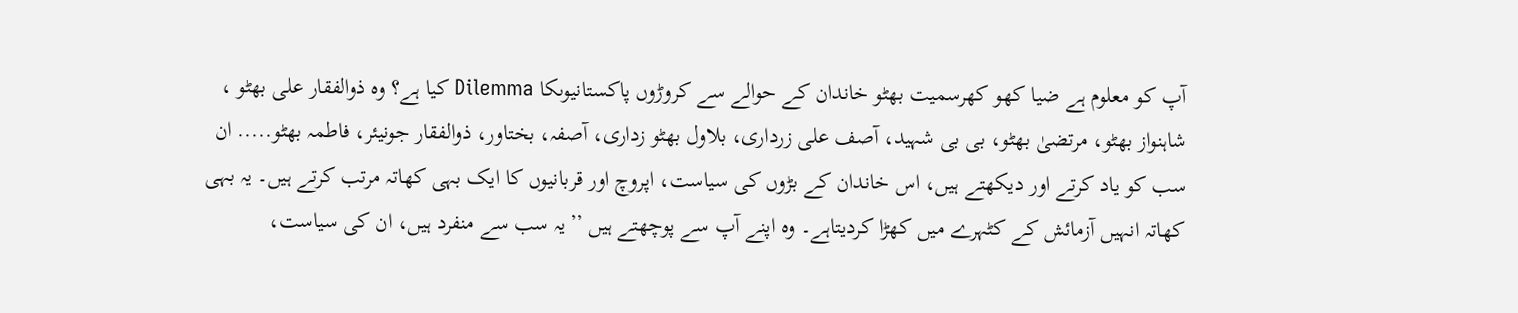آپ کو معلوم ہے ضیا کھو کھرسمیت بھٹو خاندان کے حوالے سے کروڑوں پاکستانیوںکا Dilemma کیا ہے؟ وہ ذوالفقار علی بھٹو ، شاہنواز بھٹو، مرتضیٰ بھٹو، بی بی شہید، آصف علی زرداری، بلاول بھٹو زداری، آصفہ، بختاور، ذوالفقار جونیئر، فاطمہ بھٹو..... ان سب کو یاد کرتے اور دیکھتے ہیں، اس خاندان کے بڑوں کی سیاست، اپروچ اور قربانیوں کا ایک بہی کھاتہ مرتب کرتے ہیں۔ یہ بہی کھاتہ انہیں آزمائش کے کٹہرے میں کھڑا کردیتاہے۔ وہ اپنے آپ سے پوچھتے ہیں ’’یہ سب سے منفرد ہیں، ان کی سیاست،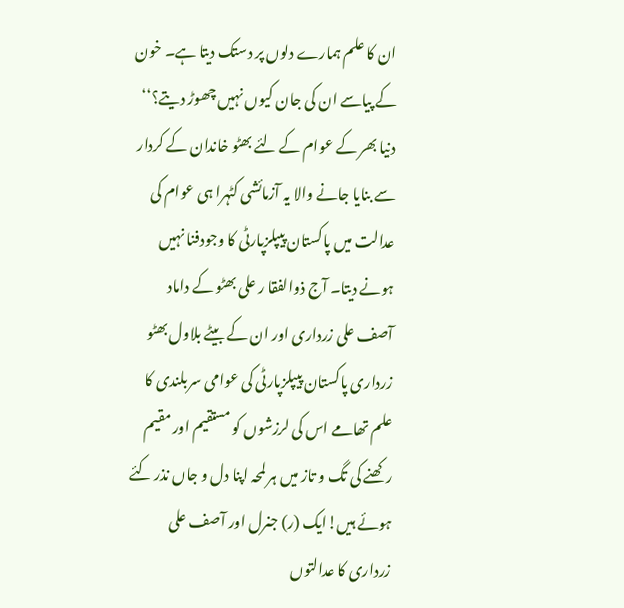ان کا علم ہمارے دلوں پر دستک دیتا ہے۔ خون کے پیاسے ان کی جان کیوں نہیں چھوڑ دیتے؟‘‘ دنیا بھر کے عوام کے لئے بھٹو خاندان کے کردار سے بنایا جانے والا یہ آزمائشی کٹہرا ہی عوام کی عدالت میں پاکستان پیپلزپارٹی کا وجودفنا نہیں ہونے دیتا۔ آج ذوالفقا ر علی بھٹو کے داماد آصف علی زرداری اور ان کے بیٹے بلاول بھٹو زرداری پاکستان پیپلزپارٹی کی عوامی سربلندی کا علم تھامے اس کی لرزشوں کو مستقیم اور مقیم رکھنے کی تگ و تاز میں ہر لمحہ اپنا دل و جاں نذر کئے ہوئے ہیں!ایک (ر) جنرل اور آصف علی زرداری کا عدالتوں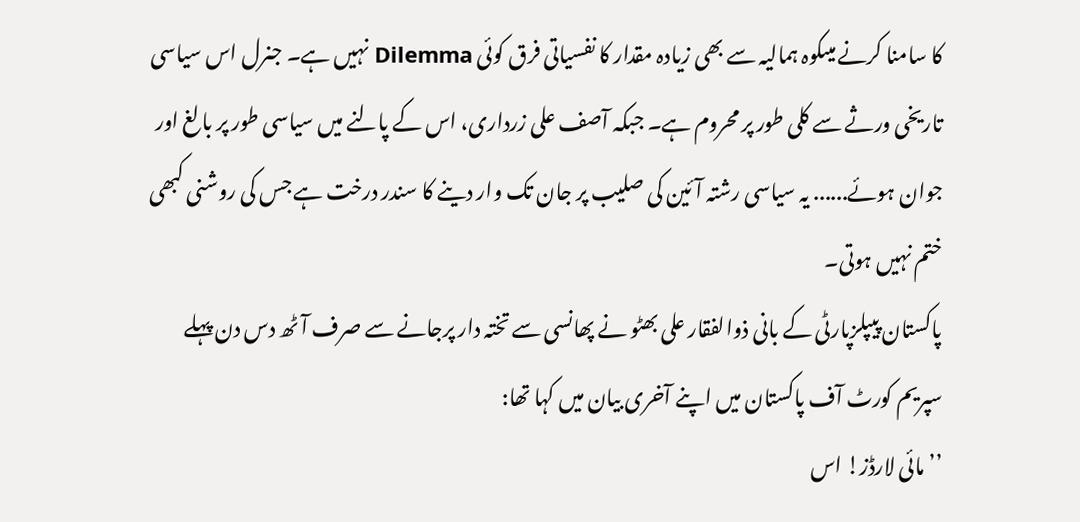کا سامنا کرنے میںکوہ ہمالیہ سے بھی زیادہ مقدار کا نفسیاتی فرق کوئی Dilemma نہیں ہے۔ جنرل اس سیاسی تاریخی ورثے سے کلی طور پر محروم ہے۔ جبکہ آصف علی زرداری، اس کے پالنے میں سیاسی طور پر بالغ اور جوان ہوئے...... یہ سیاسی رشتہ آئین کی صلیب پر جان تک وار دینے کا سندر درخت ہے جس کی روشنی کبھی ختم نہیں ہوتی۔
پاکستان پیپلزپارٹی کے بانی ذوالفقار علی بھٹو نے پھانسی سے تختہ دار پرجانے سے صرف آٹھ دس دن پہلے سپریم کورٹ آف پاکستان میں اپنے آخری بیان میں کہا تھا:
’’مائی لارڈز! اس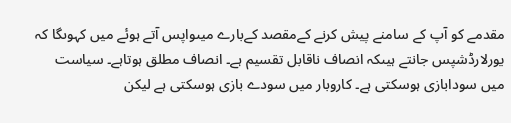مقدمے کو آپ کے سامنے پیش کرنے کےمقصد کےبارے میںواپس آتے ہوئے میں کہوںگا کہ یورلارڈشپس جانتے ہیںکہ انصاف ناقابل تقسیم ہے۔ انصاف مطلق ہوتاہے۔ سیاست میں سودابازی ہوسکتی ہے۔ کاروبار میں سودے بازی ہوسکتی ہے لیکن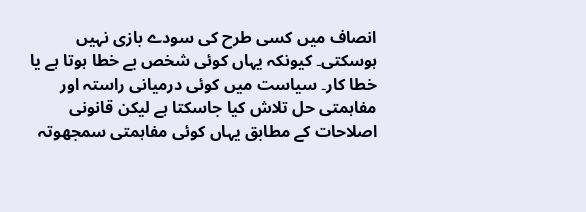انصاف میں کسی طرح کی سودے بازی نہیں ہوسکتی۔ کیونکہ یہاں کوئی شخص بے خطا ہوتا ہے یا خطا کار۔ سیاست میں کوئی درمیانی راستہ اور مفاہمتی حل تلاش کیا جاسکتا ہے لیکن قانونی اصلاحات کے مطابق یہاں کوئی مفاہمتی سمجھوتہ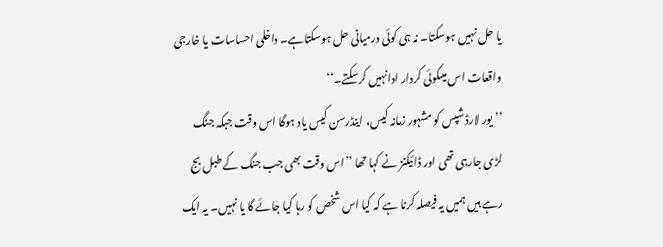یا حل نہیں ہوسکتا۔ نہ ہی کوئی درمیانی حل ہوسکتاہے۔ داخلی احساسات یا خارجی واقعات اس میںکوئی کردار ادانہیں کرسکتے۔‘‘
’’یور لارڈ شپس کو مشہور زمانہ کیس، اینڈرسن کیس یاد ہوگا اس وقت جبکہ جنگ لڑی جارہی تھی اور ڈائیکنز نے کہا تھا ’’اس وقت بھی جب جنگ کے طبل بج رہے ہیں ہمیں یہ فیصلہ کرنا ہے کہ کیا اس شخص کو رہا کیا جائے گا یا نہیں۔ یہ ایک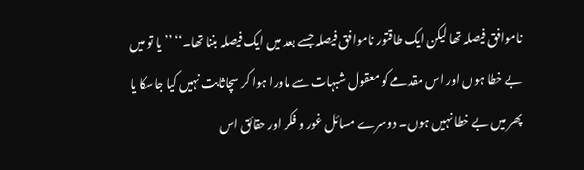ناموافق فیصلہ تھا لیکن ایک طاقتور ناموافق فیصلہ جسے بعد میں ایک فیصلہ بننا تھا۔‘‘ ’’یا تو میں بے خطا ہوں اور اس مقدمے کو معقول شبہات سے ماورا ہوا کر سچاثابت نہیں کیا جاسکا یا پھر میں بے خطا نہیں ہوں۔ دوسرے مسائل غور و فکر اور حقائق اس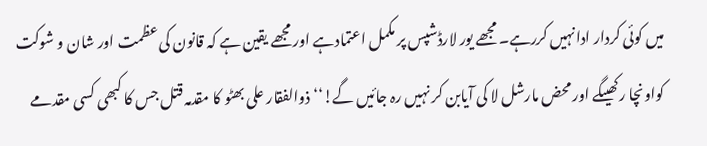میں کوئی کردار ادانہیں کررہے۔ مجھے یور لارڈشپس پر مکمل اعتمادہے اور مجھے یقین ہے کہ قانون کی عظمت اور شان و شوکت کواونچا رکھیںگے اور محض مارشل لا کی آیابن کر نہیں رہ جائیں گے!‘‘ ذوالفقار علی بھٹو کا مقدمہ قتل جس کا کبھی کسی مقدمے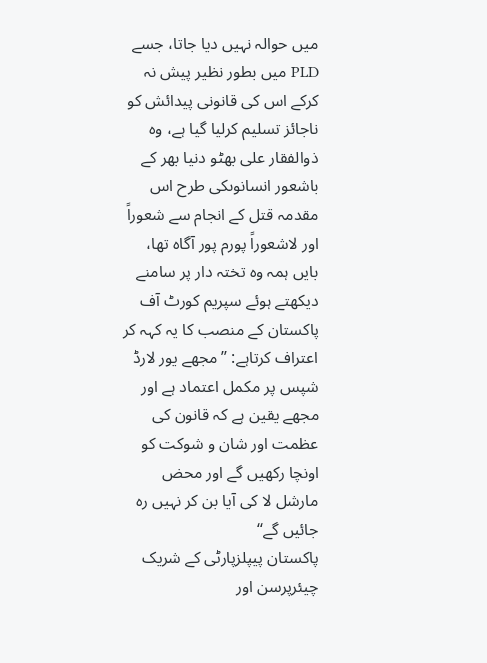میں حوالہ نہیں دیا جاتا، جسے PLD میں بطور نظیر پیش نہ کرکے اس کی قانونی پیدائش کو ناجائز تسلیم کرلیا گیا ہے، وہ ذوالفقار علی بھٹو دنیا بھر کے باشعور انسانوںکی طرح اس مقدمہ قتل کے انجام سے شعوراً اور لاشعوراً پورم پور آگاہ تھا، بایں ہمہ وہ تختہ دار پر سامنے دیکھتے ہوئے سپریم کورٹ آف پاکستان کے منصب کا یہ کہہ کر اعتراف کرتاہے: ’’مجھے یور لارڈ شپس پر مکمل اعتماد ہے اور مجھے یقین ہے کہ قانون کی عظمت اور شان و شوکت کو اونچا رکھیں گے اور محض مارشل لا کی آیا بن کر نہیں رہ جائیں گے‘‘
پاکستان پیپلزپارٹی کے شریک چیئرپرسن اور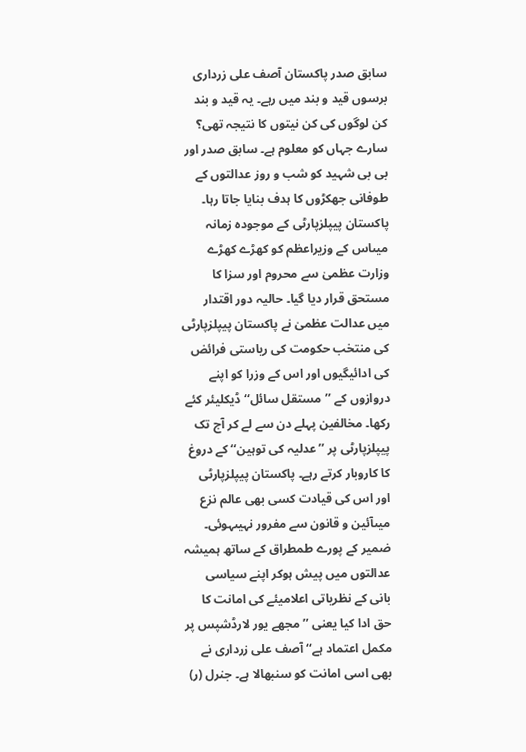سابق صدر پاکستان آصف علی زرداری برسوں قید و بند میں رہے۔ یہ قید و بند کن لوگوں کی کن نیتوں کا نتیجہ تھی؟ سارے جہاں کو معلوم ہے۔ سابق صدر اور بی بی شہید کو شب و روز عدالتوں کے طوفانی جھکڑوں کا ہدف بنایا جاتا رہا۔ پاکستان پیپلزپارٹی کے موجودہ زمانہ میںاس کے وزیراعظم کو کھڑے کھڑے وزارت عظمیٰ سے محروم اور سزا کا مستحق قرار دیا گیا۔ حالیہ دور اقتدار میں عدالت عظمیٰ نے پاکستان پیپلزپارٹی کی منتخب حکومت کی ریاستی فرائض کی ادائیگیوں اور اس کے وزرا کو اپنے دروازوں کے ’’مستقل سائل‘‘ ڈیکلیئر کئے رکھا۔ مخالفین پہلے دن سے لے کر آج تک پیپلزپارٹی پر ’’عدلیہ کی توہین‘‘ کے دروغ کا کاروبار کرتے رہے۔ پاکستان پیپلزپارٹی اور اس کی قیادت کسی بھی عالم نزع میںآئین و قانون سے مفرور نہیںہوئی۔ ضمیر کے پورے طمطراق کے ساتھ ہمیشہ عدالتوں میں پیش ہوکر اپنے سیاسی بانی کے نظریاتی اعلامیئے کی امانت کا حق ادا کیا یعنی ’’مجھے یور لارڈشپس پر مکمل اعتماد ہے‘‘ آصف علی زرداری نے بھی اسی امانت کو سنبھالا ہے۔ جنرل (ر)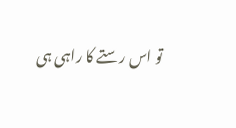تو اس رستے کا راہی ہی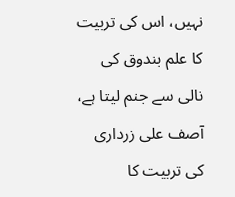نہیں، اس کی تربیت کا علم بندوق کی نالی سے جنم لیتا ہے، آصف علی زرداری کی تربیت کا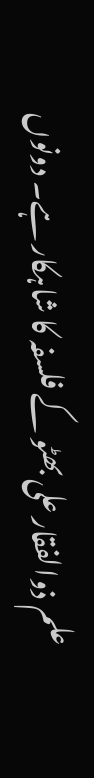علم ذوالفقار علی بھٹو کے فلسفہ کا شاہکار ہے۔ دونوں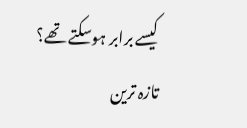کیسے برابر ہوسکتے تھے؟
تازہ ترین